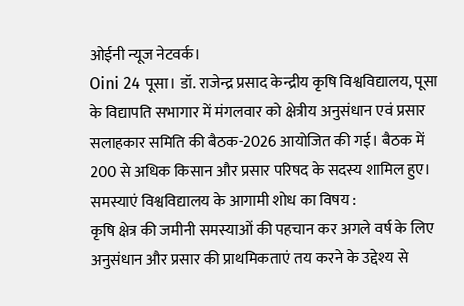ओईनी न्यूज नेटवर्क।
Oini 24 पूसा। डॉ. राजेन्द्र प्रसाद केन्द्रीय कृषि विश्वविद्यालय, पूसा के विद्यापति सभागार में मंगलवार को क्षेत्रीय अनुसंधान एवं प्रसार सलाहकार समिति की बैठक-2026 आयोजित की गई। बैठक में 200 से अधिक किसान और प्रसार परिषद के सदस्य शामिल हुए।
समस्याएं विश्वविद्यालय के आगामी शोध का विषय :
कृषि क्षेत्र की जमीनी समस्याओं की पहचान कर अगले वर्ष के लिए अनुसंधान और प्रसार की प्राथमिकताएं तय करने के उद्देश्य से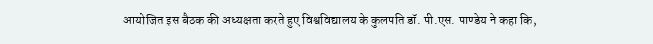आयोजित इस बैठक की अध्यक्षता करते हुए विश्वविद्यालय के कुलपति डॉ. पी.एस. पाण्डेय ने कहा कि,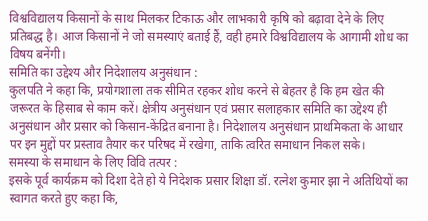विश्वविद्यालय किसानों के साथ मिलकर टिकाऊ और लाभकारी कृषि को बढ़ावा देने के लिए प्रतिबद्ध है। आज किसानों ने जो समस्याएं बताई हैं, वही हमारे विश्वविद्यालय के आगामी शोध का विषय बनेंगी।
समिति का उद्देश्य और निदेशालय अनुसंधान :
कुलपति ने कहा कि, प्रयोगशाला तक सीमित रहकर शोध करने से बेहतर है कि हम खेत की जरूरत के हिसाब से काम करें। क्षेत्रीय अनुसंधान एवं प्रसार सलाहकार समिति का उद्देश्य ही अनुसंधान और प्रसार को किसान-केंद्रित बनाना है। निदेशालय अनुसंधान प्राथमिकता के आधार पर इन मुद्दों पर प्रस्ताव तैयार कर परिषद में रखेगा, ताकि त्वरित समाधान निकल सके।
समस्या के समाधान के लिए विवि तत्पर :
इसके पूर्व कार्यक्रम को दिशा देते हो ये निदेशक प्रसार शिक्षा डॉ. रत्नेश कुमार झा ने अतिथियों का स्वागत करते हुए कहा कि,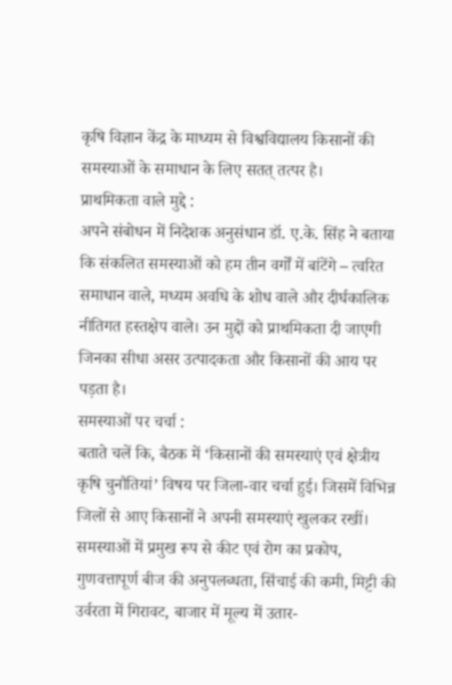कृषि विज्ञान केंद्र के माध्यम से विश्वविद्यालय किसानों की समस्याओं के समाधान के लिए सतत् तत्पर है।
प्राथमिकता वाले मुद्दे :
अपने संबोधन में निदेशक अनुसंधान डॉ. ए.के. सिंह ने बताया कि संकलित समस्याओं को हम तीन वर्गों में बांटेंगे – त्वरित समाधान वाले, मध्यम अवधि के शोध वाले और दीर्घकालिक नीतिगत हस्तक्षेप वाले। उन मुद्दों को प्राथमिकता दी जाएगी जिनका सीधा असर उत्पादकता और किसानों की आय पर पड़ता है।
समस्याओं पर चर्चा :
बताते चलें कि, बैठक में ‘किसानों की समस्याएं एवं क्षेत्रीय कृषि चुनौतियां’ विषय पर जिला-वार चर्चा हुई। जिसमें विभिन्न जिलों से आए किसानों ने अपनी समस्याएं खुलकर रखीं। समस्याओं में प्रमुख रूप से कीट एवं रोग का प्रकोप, गुणवत्तापूर्ण बीज की अनुपलब्धता, सिंचाई की कमी, मिट्टी की उर्वरता में गिरावट, बाजार में मूल्य में उतार-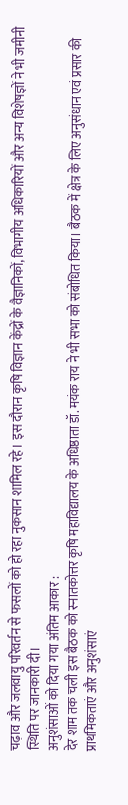चढ़ाव और जलवायु परिवर्तन से फसलों को हो रहा नुकसान शामिल रहे। इस दौरान कृषि विज्ञान केंद्रों के वैज्ञानिकों, विभागीय अधिकारियों और अन्य विशेषज्ञों ने भी जमीनी स्थिति पर जानकारी दी।
अनुशंसाओं को दिया गया अंतिम आकार :
देर शाम तक चली इस बैठक को स्नातकोत्तर कृषि महाविद्यालय के अधिष्ठाता डॉ. मयंक राय ने भी सभा को संबोधित किया। बैठक में क्षेत्र के लिए अनुसंधान एवं प्रसार की प्राथमिकताएं और अनुशंसाएं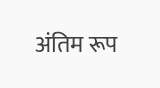अंतिम रूप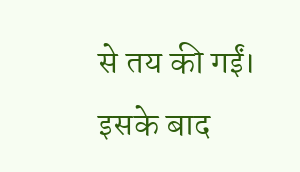से तय की गईं। इसके बाद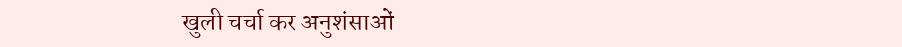खुली चर्चा कर अनुशंसाओं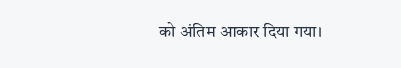को अंतिम आकार दिया गया।